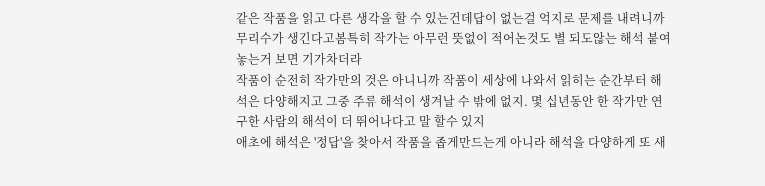같은 작품을 읽고 다른 생각을 할 수 있는건데답이 없는걸 억지로 문제를 내려니까 무리수가 생긴다고봄특히 작가는 아무런 뜻없이 적어논것도 별 되도않는 해석 붙여 놓는거 보면 기가차더라
작품이 순전히 작가만의 것은 아니니까 작품이 세상에 나와서 읽히는 순간부터 해석은 다양해지고 그중 주류 해석이 생겨날 수 밖에 없지. 몇 십년동안 한 작가만 연구한 사람의 해석이 더 뛰어나다고 말 할수 있지
애초에 해석은 '정답'을 찾아서 작품을 좁게만드는게 아니라 해석을 다양하게 또 새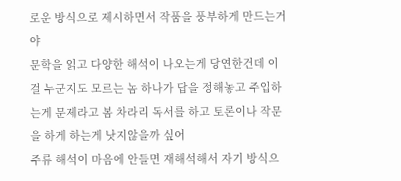로운 방식으로 제시하면서 작품을 풍부하게 만드는거야
문학을 읽고 다양한 해석이 나오는게 당연한건데 이걸 누군지도 모르는 놈 하나가 답을 정해놓고 주입하는게 문제라고 봄 차라리 독서를 하고 토론이나 작문을 하게 하는게 낫지않을까 싶어
주류 해석이 마음에 안들면 재해석해서 자기 방식으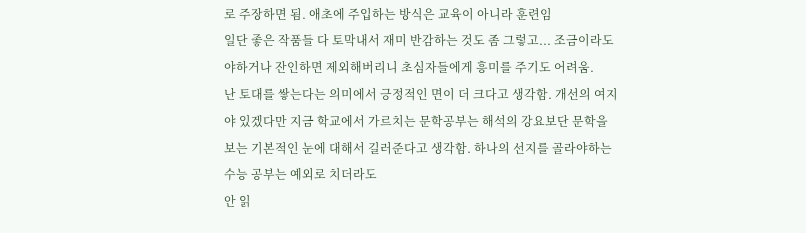로 주장하면 됨. 애초에 주입하는 방식은 교육이 아니라 훈련임
일단 좋은 작품들 다 토막내서 재미 반감하는 것도 좀 그렇고... 조금이라도 야하거나 잔인하면 제외해버리니 초심자들에게 흥미를 주기도 어려움.
난 토대를 쌓는다는 의미에서 긍정적인 면이 더 크다고 생각함. 개선의 여지야 있겠다만 지금 학교에서 가르치는 문학공부는 해석의 강요보단 문학을 보는 기본적인 눈에 대해서 길러준다고 생각함. 하나의 선지를 골라야하는 수능 공부는 예외로 치더라도
안 읽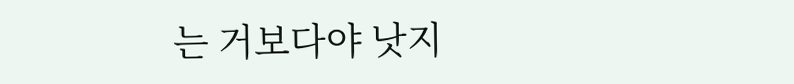는 거보다야 낫지